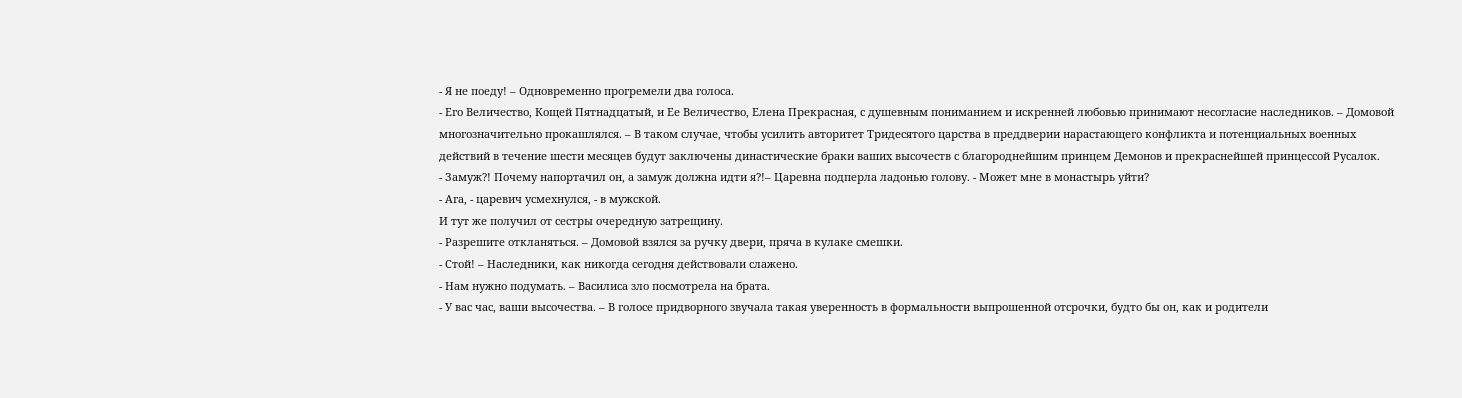- Я не поеду! – Одновременно прогремели два голоса.
- Его Величество, Кощей Пятнадцатый, и Ее Величество, Елена Прекрасная, с душевным пониманием и искренней любовью принимают несогласие наследников. – Домовой многозначительно прокашлялся. – В таком случае, чтобы усилить авторитет Тридесятого царства в преддверии нарастающего конфликта и потенциальных военных действий в течение шести месяцев будут заключены династические браки ваших высочеств с благороднейшим принцем Демонов и прекраснейшей принцессой Русалок.
- Замуж?! Почему напортачил он, а замуж должна идти я?!– Царевна подперла ладонью голову. - Может мне в монастырь уйти?
- Ага, - царевич усмехнулся, - в мужской.
И тут же получил от сестры очередную затрещину.
- Разрешите откланяться. – Домовой взялся за ручку двери, пряча в кулаке смешки.
- Стой! – Наследники, как никогда сегодня действовали слажено.
- Нам нужно подумать. – Василиса зло посмотрела на брата.
- У вас час, ваши высочества. – В голосе придворного звучала такая уверенность в формальности выпрошенной отсрочки, будто бы он, как и родители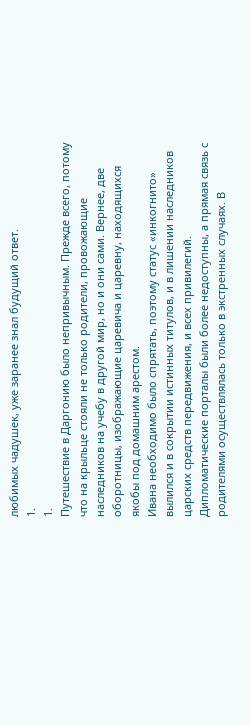любимых чадушек, уже заранее знал будущий ответ.
1.
1.
Путешествие в Даргонию было непривычным. Прежде всего, потому что на крыльце стояли не только родители, провожающие наследников на учебу в другой мир, но и они сами. Вернее, две оборотницы, изображающие царевича и царевну, находящихся якобы под домашним арестом.
Ивана необходимо было спрятать, поэтому статус «инкогнито» вылился и в сокрытии истинных титулов, и в лишении наследников царских средств передвижения, и всех привилегий. Дипломатические порталы были более недоступны, а прямая связь с родителями осуществлялась только в экстренных случаях. В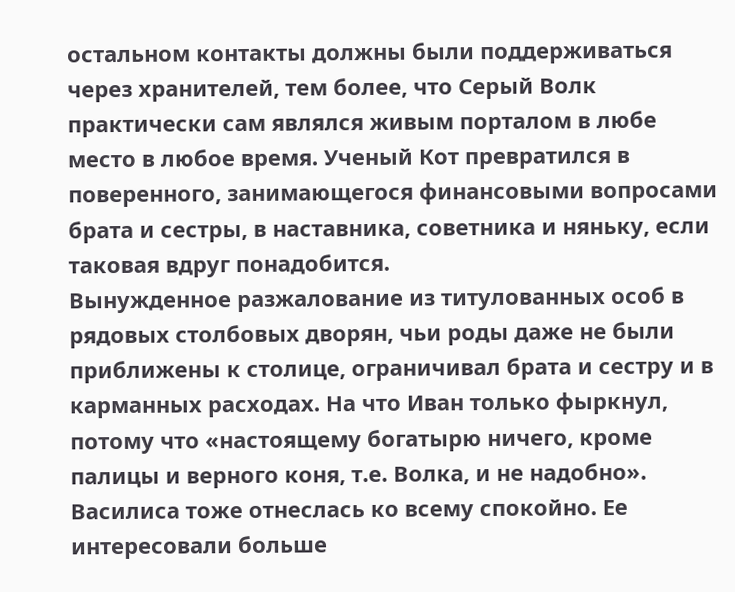остальном контакты должны были поддерживаться через хранителей, тем более, что Серый Волк практически сам являлся живым порталом в любе место в любое время. Ученый Кот превратился в поверенного, занимающегося финансовыми вопросами брата и сестры, в наставника, советника и няньку, если таковая вдруг понадобится.
Вынужденное разжалование из титулованных особ в рядовых столбовых дворян, чьи роды даже не были приближены к столице, ограничивал брата и сестру и в карманных расходах. На что Иван только фыркнул, потому что «настоящему богатырю ничего, кроме палицы и верного коня, т.е. Волка, и не надобно». Василиса тоже отнеслась ко всему спокойно. Ее интересовали больше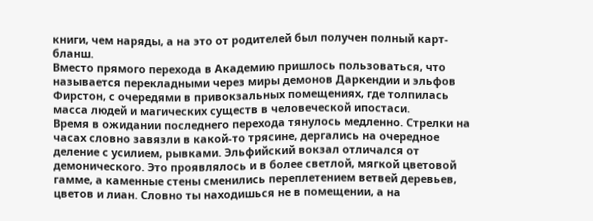книги, чем наряды, а на это от родителей был получен полный карт-бланш.
Вместо прямого перехода в Академию пришлось пользоваться, что называется перекладными через миры демонов Даркендии и эльфов Фирстон, с очередями в привокзальных помещениях, где толпилась масса людей и магических существ в человеческой ипостаси.
Время в ожидании последнего перехода тянулось медленно. Стрелки на часах словно завязли в какой-то трясине, дергались на очередное деление с усилием, рывками. Эльфийский вокзал отличался от демонического. Это проявлялось и в более светлой, мягкой цветовой гамме, а каменные стены сменились переплетением ветвей деревьев, цветов и лиан. Словно ты находишься не в помещении, а на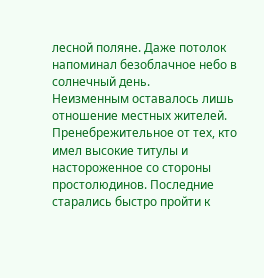лесной поляне. Даже потолок напоминал безоблачное небо в солнечный день.
Неизменным оставалось лишь отношение местных жителей. Пренебрежительное от тех, кто имел высокие титулы и настороженное со стороны простолюдинов. Последние старались быстро пройти к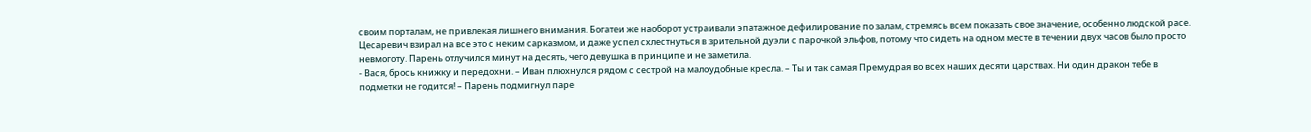своим порталам, не привлекая лишнего внимания. Богатеи же наоборот устраивали эпатажное дефилирование по залам, стремясь всем показать свое значение, особенно людской расе.
Цесаревич взирал на все это с неким сарказмом, и даже успел схлестнуться в зрительной дуэли с парочкой эльфов, потому что сидеть на одном месте в течении двух часов было просто невмоготу. Парень отлучился минут на десять, чего девушка в принципе и не заметила.
- Вася, брось книжку и передохни. – Иван плюхнулся рядом с сестрой на малоудобные кресла. – Ты и так самая Премудрая во всех наших десяти царствах. Ни один дракон тебе в подметки не годится! – Парень подмигнул паре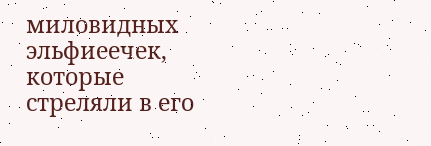миловидных эльфиеечек, которые стреляли в его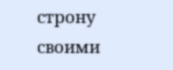строну своими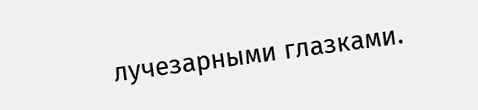лучезарными глазками.